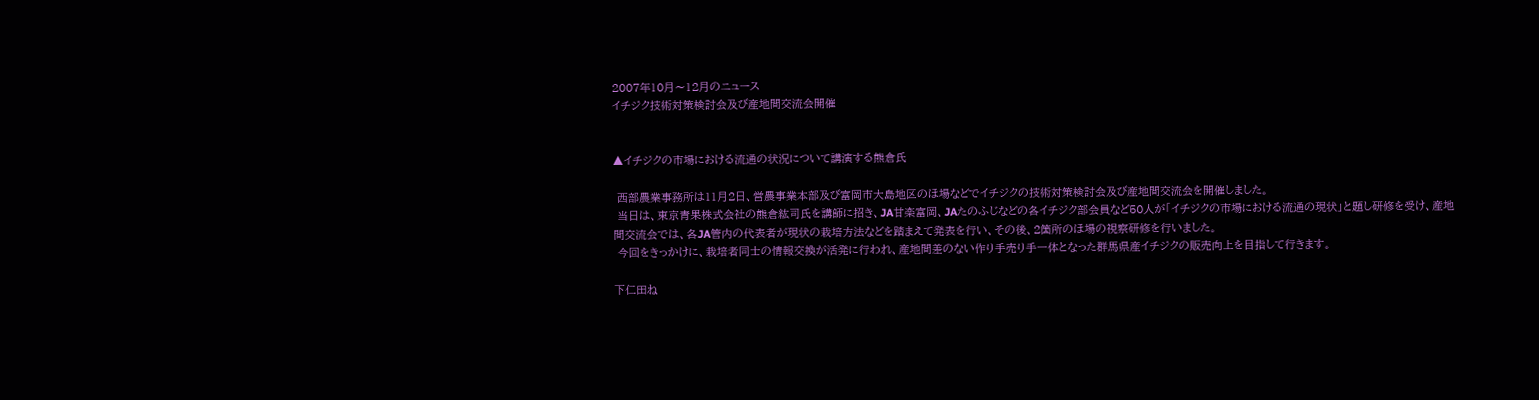2007年10月〜12月のニュース
イチジク技術対策検討会及び産地間交流会開催


▲イチジクの市場における流通の状況について講演する熊倉氏

 西部農業事務所は11月2日、営農事業本部及び富岡市大島地区のほ場などでイチジクの技術対策検討会及び産地間交流会を開催しました。
 当日は、東京青果株式会社の熊倉紘司氏を講師に招き、JA甘楽富岡、JAたのふじなどの各イチジク部会員など50人が「イチジクの市場における流通の現状」と題し研修を受け、産地間交流会では、各JA管内の代表者が現状の栽培方法などを踏まえて発表を行い、その後、2箇所のほ場の視察研修を行いました。
 今回をきっかけに、栽培者同士の情報交換が活発に行われ、産地間差のない作り手売り手一体となった群馬県産イチジクの販売向上を目指して行きます。

下仁田ね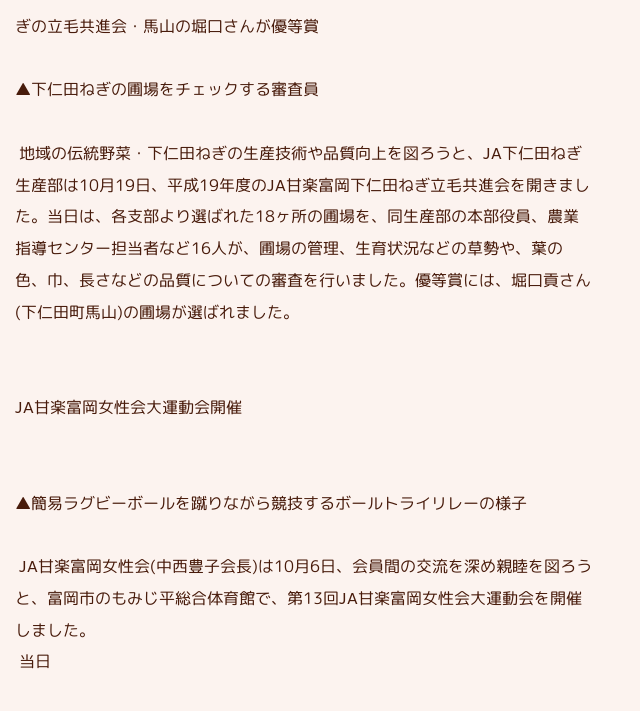ぎの立毛共進会・馬山の堀口さんが優等賞

▲下仁田ねぎの圃場をチェックする審査員

 地域の伝統野菜・下仁田ねぎの生産技術や品質向上を図ろうと、JA下仁田ねぎ生産部は10月19日、平成19年度のJA甘楽富岡下仁田ねぎ立毛共進会を開きました。当日は、各支部より選ばれた18ヶ所の圃場を、同生産部の本部役員、農業指導センター担当者など16人が、圃場の管理、生育状況などの草勢や、葉の色、巾、長さなどの品質についての審査を行いました。優等賞には、堀口貢さん(下仁田町馬山)の圃場が選ばれました。


JA甘楽富岡女性会大運動会開催


▲簡易ラグビーボールを蹴りながら競技するボールトライリレーの様子

 JA甘楽富岡女性会(中西豊子会長)は10月6日、会員間の交流を深め親睦を図ろうと、富岡市のもみじ平総合体育館で、第13回JA甘楽富岡女性会大運動会を開催しました。
 当日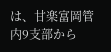は、甘楽富岡管内9支部から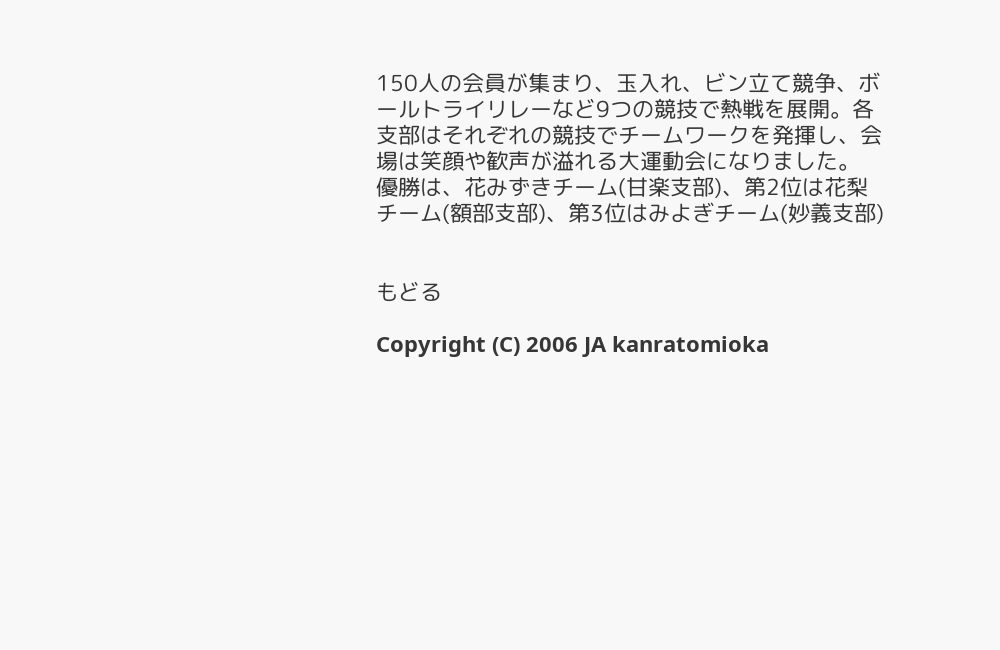150人の会員が集まり、玉入れ、ビン立て競争、ボールトライリレーなど9つの競技で熱戦を展開。各支部はそれぞれの競技でチームワークを発揮し、会場は笑顔や歓声が溢れる大運動会になりました。 優勝は、花みずきチーム(甘楽支部)、第2位は花梨チーム(額部支部)、第3位はみよぎチーム(妙義支部)


もどる

Copyright (C) 2006 JA kanratomioka